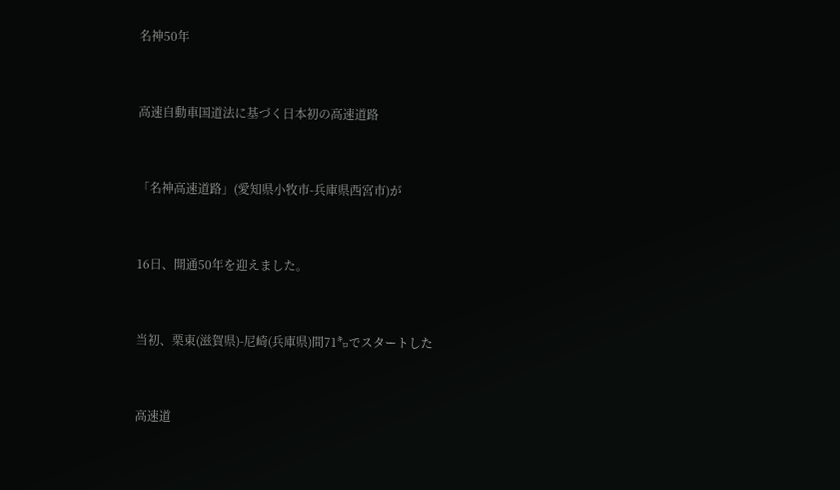名神50年


高速自動車国道法に基づく日本初の高速道路


「名神高速道路」(愛知県小牧市-兵庫県西宮市)が


16日、開通50年を迎えました。


当初、栗東(滋賀県)-尼崎(兵庫県)間71㌔でスタートした


高速道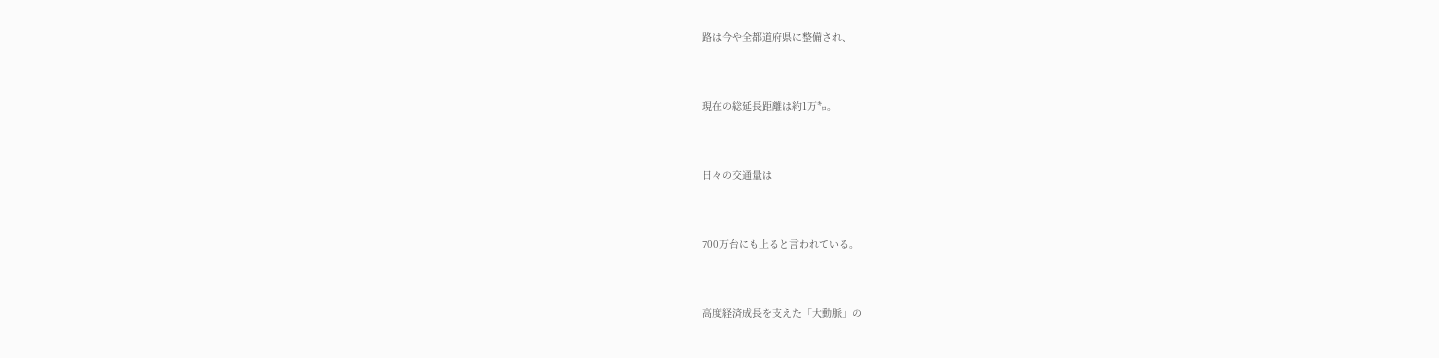路は今や全都道府県に整備され、


現在の総延長距離は約1万㌔。


日々の交通量は


700万台にも上ると言われている。


高度経済成長を支えた「大動脈」の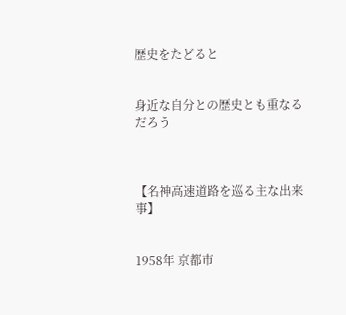歴史をたどると


身近な自分との歴史とも重なるだろう



【名神高速道路を巡る主な出来事】


1958年 京都市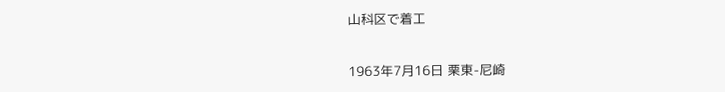山科区で着工


1963年7月16日 栗東-尼崎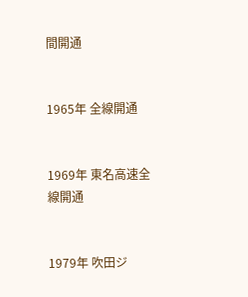間開通


1965年 全線開通


1969年 東名高速全線開通


1979年 吹田ジ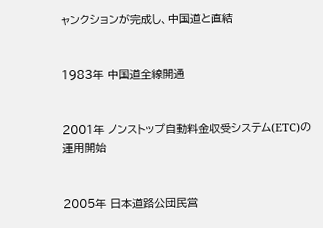ャンクションが完成し、中国道と直結


1983年 中国道全線開通


2001年 ノンストップ自動料金収受システム(ETC)の運用開始


2005年 日本道路公団民営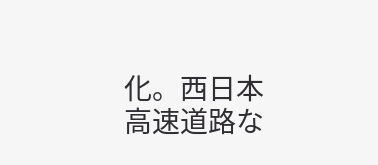化。西日本高速道路な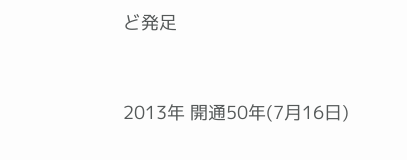ど発足


2013年 開通50年(7月16日)